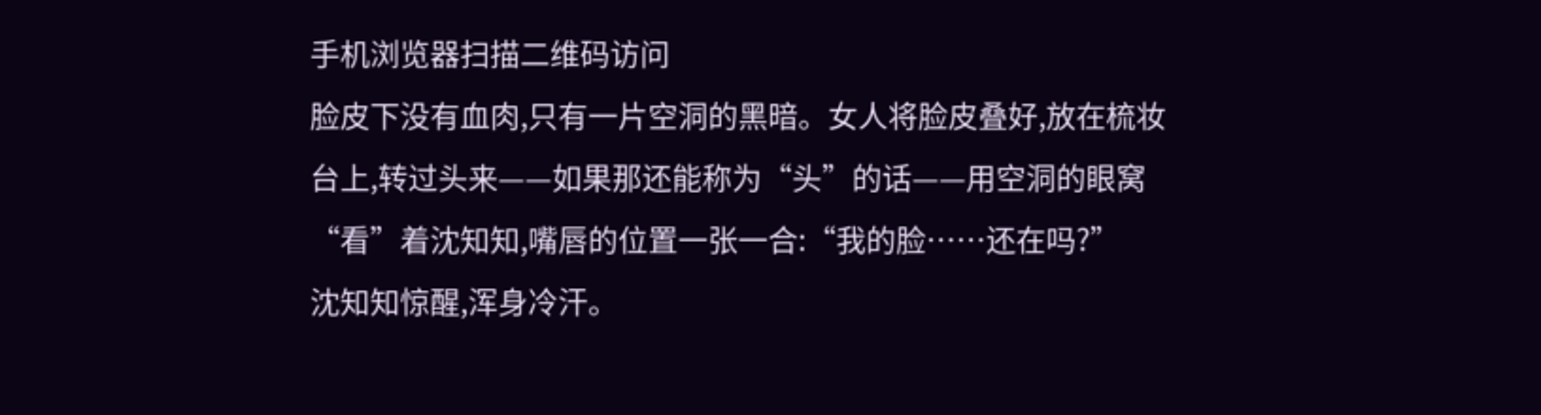手机浏览器扫描二维码访问
脸皮下没有血肉,只有一片空洞的黑暗。女人将脸皮叠好,放在梳妆台上,转过头来——如果那还能称为“头”的话——用空洞的眼窝“看”着沈知知,嘴唇的位置一张一合:“我的脸……还在吗?”
沈知知惊醒,浑身冷汗。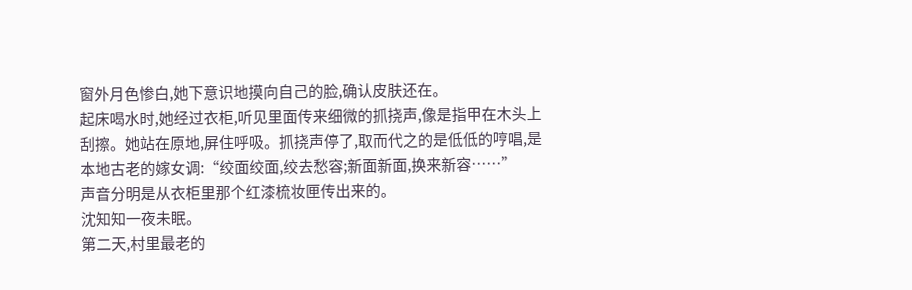窗外月色惨白,她下意识地摸向自己的脸,确认皮肤还在。
起床喝水时,她经过衣柜,听见里面传来细微的抓挠声,像是指甲在木头上刮擦。她站在原地,屏住呼吸。抓挠声停了,取而代之的是低低的哼唱,是本地古老的嫁女调:“绞面绞面,绞去愁容;新面新面,换来新容……”
声音分明是从衣柜里那个红漆梳妆匣传出来的。
沈知知一夜未眠。
第二天,村里最老的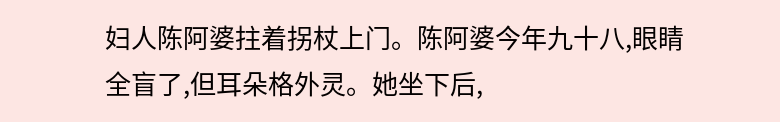妇人陈阿婆拄着拐杖上门。陈阿婆今年九十八,眼睛全盲了,但耳朵格外灵。她坐下后,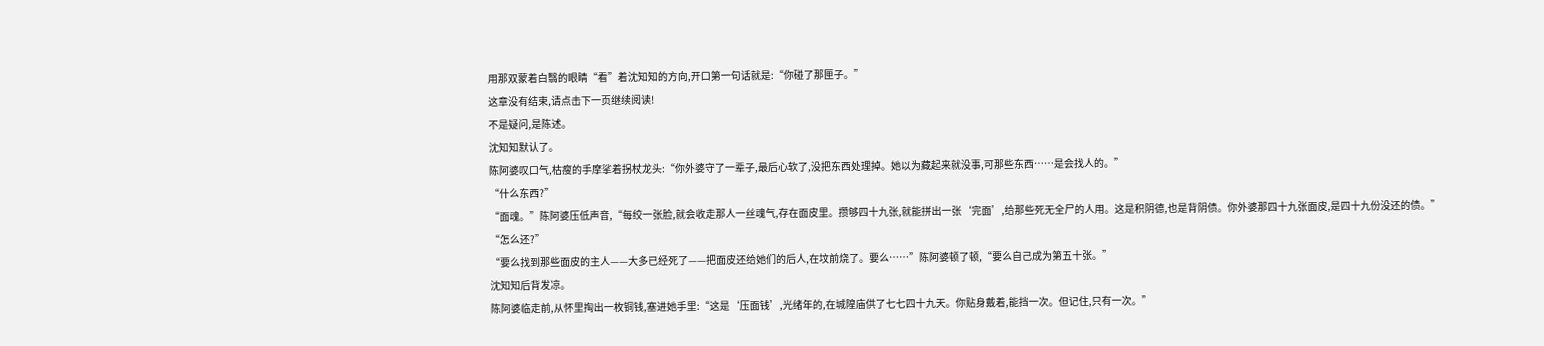用那双蒙着白翳的眼睛“看”着沈知知的方向,开口第一句话就是:“你碰了那匣子。”
这章没有结束,请点击下一页继续阅读!
不是疑问,是陈述。
沈知知默认了。
陈阿婆叹口气,枯瘦的手摩挲着拐杖龙头:“你外婆守了一辈子,最后心软了,没把东西处理掉。她以为藏起来就没事,可那些东西……是会找人的。”
“什么东西?”
“面魂。”陈阿婆压低声音,“每绞一张脸,就会收走那人一丝魂气,存在面皮里。攒够四十九张,就能拼出一张‘完面’,给那些死无全尸的人用。这是积阴德,也是背阴债。你外婆那四十九张面皮,是四十九份没还的债。”
“怎么还?”
“要么找到那些面皮的主人——大多已经死了——把面皮还给她们的后人,在坟前烧了。要么……”陈阿婆顿了顿,“要么自己成为第五十张。”
沈知知后背发凉。
陈阿婆临走前,从怀里掏出一枚铜钱,塞进她手里:“这是‘压面钱’,光绪年的,在城隍庙供了七七四十九天。你贴身戴着,能挡一次。但记住,只有一次。”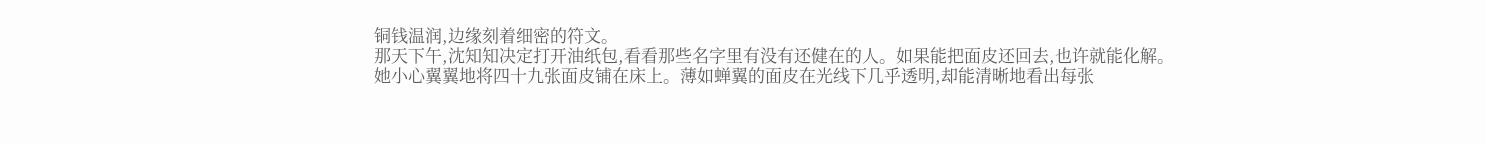铜钱温润,边缘刻着细密的符文。
那天下午,沈知知决定打开油纸包,看看那些名字里有没有还健在的人。如果能把面皮还回去,也许就能化解。
她小心翼翼地将四十九张面皮铺在床上。薄如蝉翼的面皮在光线下几乎透明,却能清晰地看出每张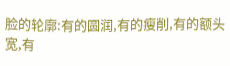脸的轮廓:有的圆润,有的瘦削,有的额头宽,有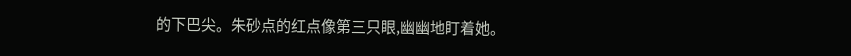的下巴尖。朱砂点的红点像第三只眼,幽幽地盯着她。